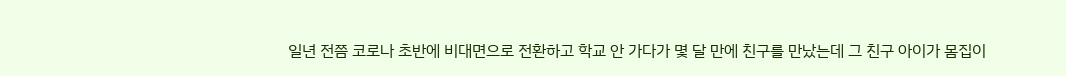일년 전쯤 코로나 초반에 비대면으로 전환하고 학교 안 가다가 몇 달 만에 친구를 만났는데 그 친구 아이가 몸집이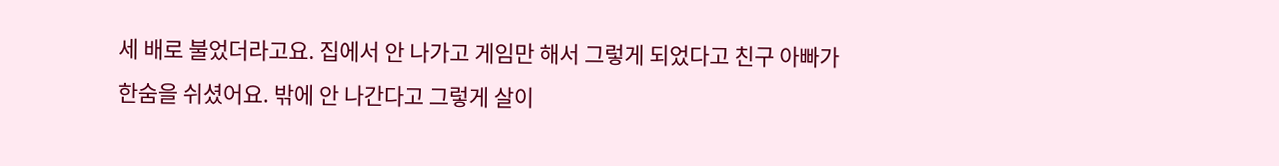세 배로 불었더라고요. 집에서 안 나가고 게임만 해서 그렇게 되었다고 친구 아빠가 한숨을 쉬셨어요. 밖에 안 나간다고 그렇게 살이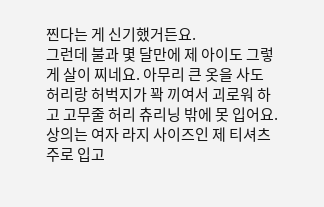찐다는 게 신기했거든요.
그런데 불과 몇 달만에 제 아이도 그렇게 살이 찌네요. 아무리 큰 옷을 사도 허리랑 허벅지가 꽉 끼여서 괴로워 하고 고무줄 허리 츄리닝 밖에 못 입어요. 상의는 여자 라지 사이즈인 제 티셔츠 주로 입고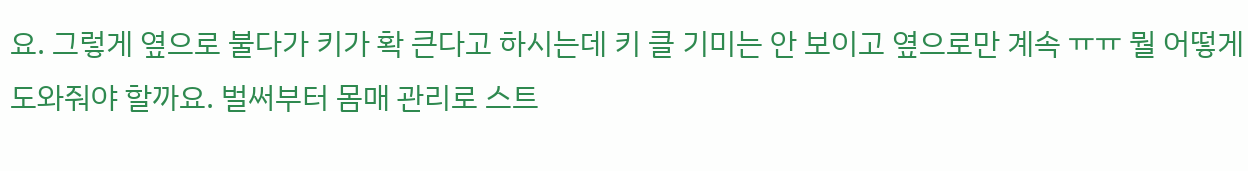요. 그렇게 옆으로 불다가 키가 확 큰다고 하시는데 키 클 기미는 안 보이고 옆으로만 계속 ㅠㅠ 뭘 어떻게 도와줘야 할까요. 벌써부터 몸매 관리로 스트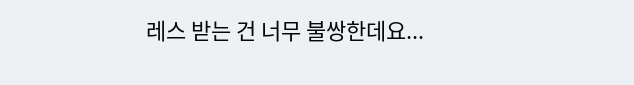레스 받는 건 너무 불쌍한데요...